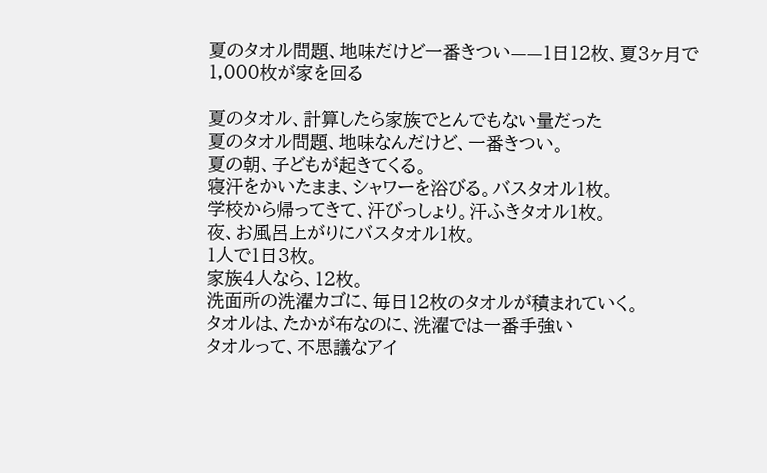夏のタオル問題、地味だけど一番きつい——1日12枚、夏3ヶ月で1,000枚が家を回る

夏のタオル、計算したら家族でとんでもない量だった
夏のタオル問題、地味なんだけど、一番きつい。
夏の朝、子どもが起きてくる。
寝汗をかいたまま、シャワーを浴びる。バスタオル1枚。
学校から帰ってきて、汗びっしょり。汗ふきタオル1枚。
夜、お風呂上がりにバスタオル1枚。
1人で1日3枚。
家族4人なら、12枚。
洗面所の洗濯カゴに、毎日12枚のタオルが積まれていく。
タオルは、たかが布なのに、洗濯では一番手強い
タオルって、不思議なアイ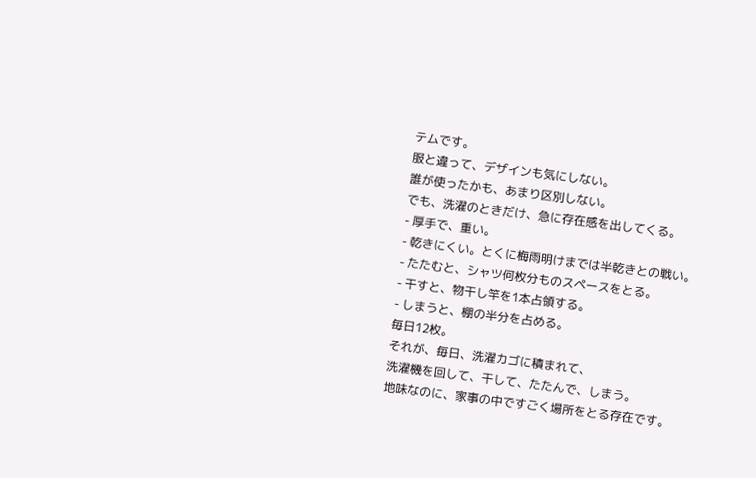テムです。
服と違って、デザインも気にしない。
誰が使ったかも、あまり区別しない。
でも、洗濯のときだけ、急に存在感を出してくる。
- 厚手で、重い。
- 乾きにくい。とくに梅雨明けまでは半乾きとの戦い。
- たたむと、シャツ何枚分ものスペースをとる。
- 干すと、物干し竿を1本占領する。
- しまうと、棚の半分を占める。
毎日12枚。
それが、毎日、洗濯カゴに積まれて、
洗濯機を回して、干して、たたんで、しまう。
地味なのに、家事の中ですごく場所をとる存在です。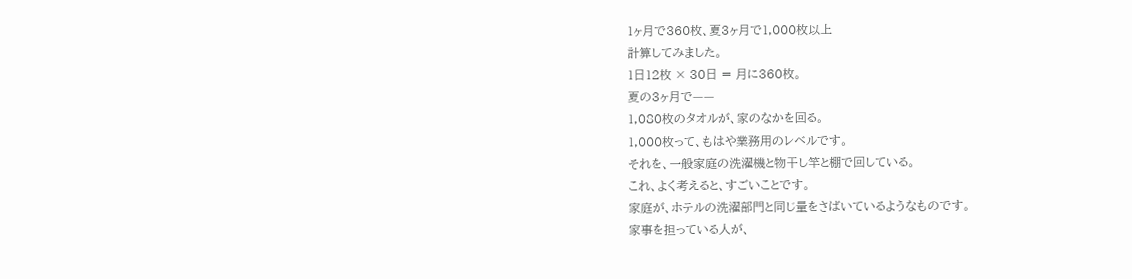1ヶ月で360枚、夏3ヶ月で1,000枚以上
計算してみました。
1日12枚 × 30日 = 月に360枚。
夏の3ヶ月で——
1,080枚のタオルが、家のなかを回る。
1,000枚って、もはや業務用のレベルです。
それを、一般家庭の洗濯機と物干し竿と棚で回している。
これ、よく考えると、すごいことです。
家庭が、ホテルの洗濯部門と同じ量をさばいているようなものです。
家事を担っている人が、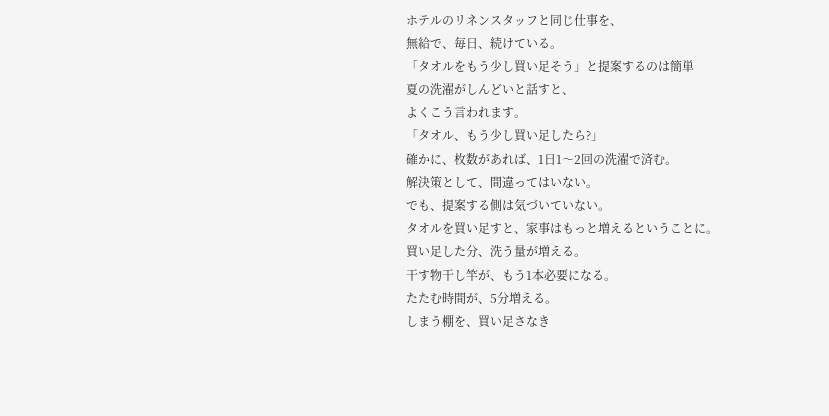ホテルのリネンスタッフと同じ仕事を、
無給で、毎日、続けている。
「タオルをもう少し買い足そう」と提案するのは簡単
夏の洗濯がしんどいと話すと、
よくこう言われます。
「タオル、もう少し買い足したら?」
確かに、枚数があれば、1日1〜2回の洗濯で済む。
解決策として、間違ってはいない。
でも、提案する側は気づいていない。
タオルを買い足すと、家事はもっと増えるということに。
買い足した分、洗う量が増える。
干す物干し竿が、もう1本必要になる。
たたむ時間が、5分増える。
しまう棚を、買い足さなき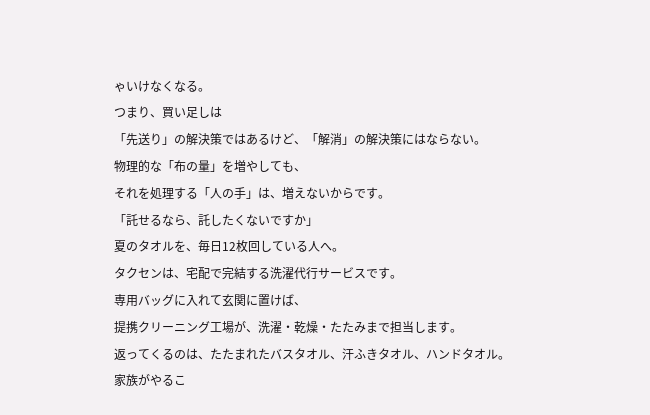ゃいけなくなる。
つまり、買い足しは
「先送り」の解決策ではあるけど、「解消」の解決策にはならない。
物理的な「布の量」を増やしても、
それを処理する「人の手」は、増えないからです。
「託せるなら、託したくないですか」
夏のタオルを、毎日12枚回している人へ。
タクセンは、宅配で完結する洗濯代行サービスです。
専用バッグに入れて玄関に置けば、
提携クリーニング工場が、洗濯・乾燥・たたみまで担当します。
返ってくるのは、たたまれたバスタオル、汗ふきタオル、ハンドタオル。
家族がやるこ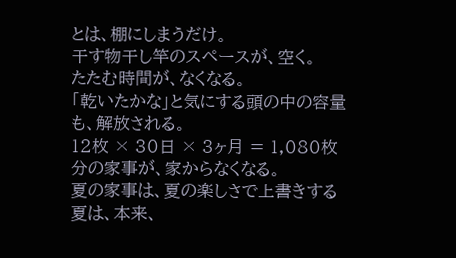とは、棚にしまうだけ。
干す物干し竿のスペースが、空く。
たたむ時間が、なくなる。
「乾いたかな」と気にする頭の中の容量も、解放される。
12枚 × 30日 × 3ヶ月 = 1,080枚分の家事が、家からなくなる。
夏の家事は、夏の楽しさで上書きする
夏は、本来、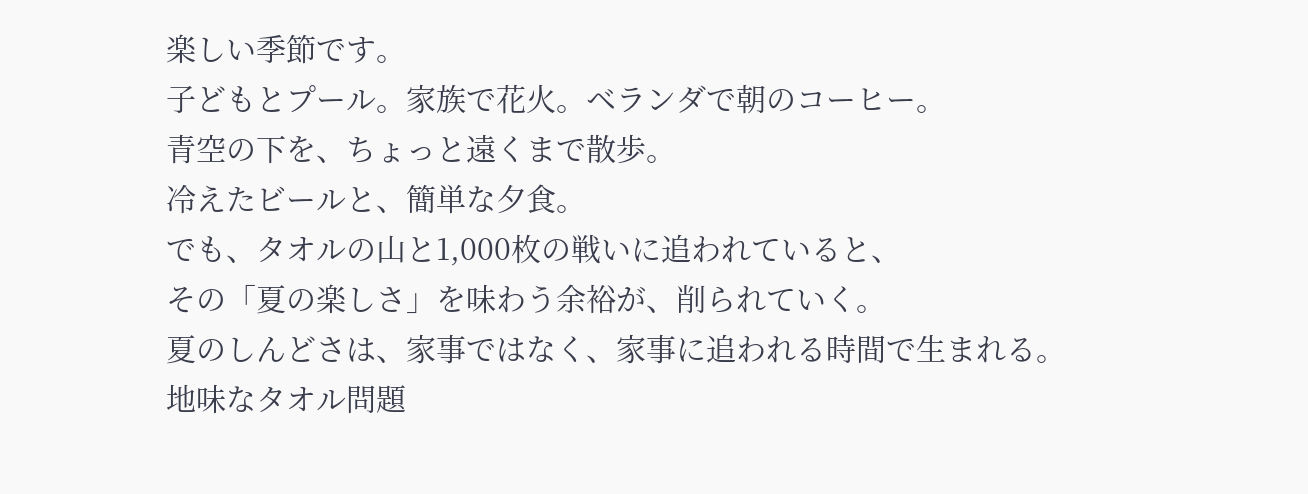楽しい季節です。
子どもとプール。家族で花火。ベランダで朝のコーヒー。
青空の下を、ちょっと遠くまで散歩。
冷えたビールと、簡単な夕食。
でも、タオルの山と1,000枚の戦いに追われていると、
その「夏の楽しさ」を味わう余裕が、削られていく。
夏のしんどさは、家事ではなく、家事に追われる時間で生まれる。
地味なタオル問題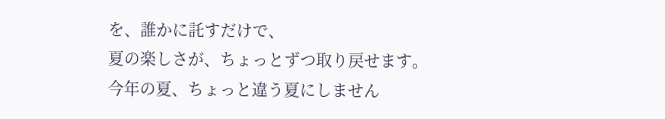を、誰かに託すだけで、
夏の楽しさが、ちょっとずつ取り戻せます。
今年の夏、ちょっと違う夏にしません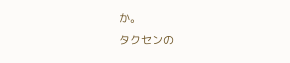か。
タクセンの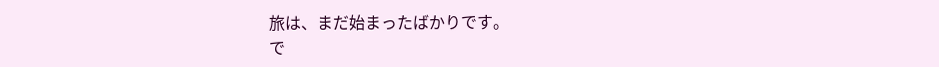旅は、まだ始まったばかりです。
で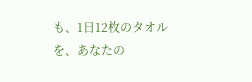も、1日12枚のタオルを、あなたの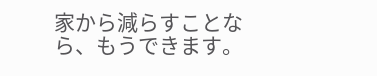家から減らすことなら、もうできます。